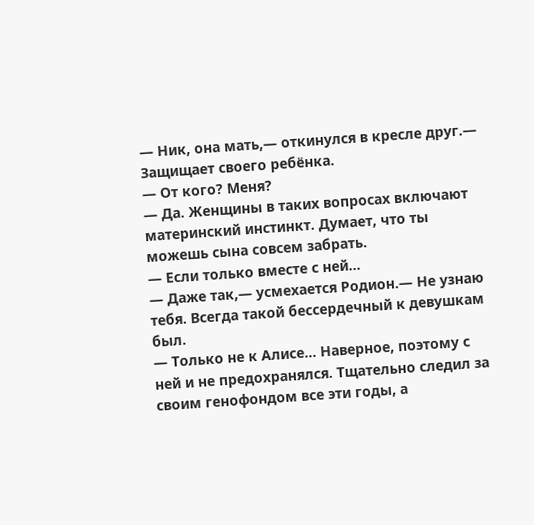— Ник, она мать,— откинулся в кресле друг.— Защищает своего ребёнка.
— От кого? Меня?
— Да. Женщины в таких вопросах включают материнский инстинкт. Думает, что ты можешь сына совсем забрать.
— Если только вместе с ней...
— Даже так,— усмехается Родион.— Не узнаю тебя. Всегда такой бессердечный к девушкам был.
— Только не к Алисе... Наверное, поэтому с ней и не предохранялся. Тщательно следил за своим генофондом все эти годы, а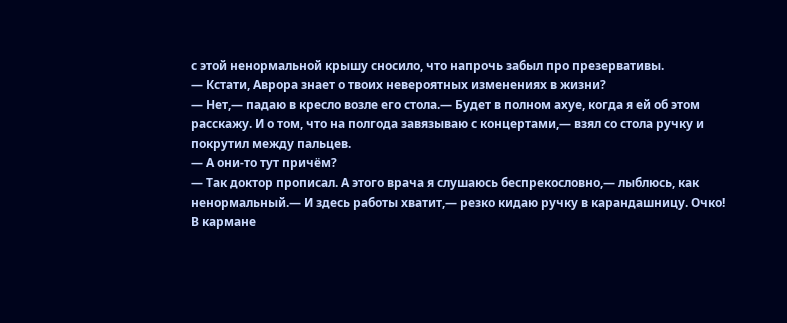с этой ненормальной крышу сносило, что напрочь забыл про презервативы.
— Кстати, Аврора знает о твоих невероятных изменениях в жизни?
— Нет,— падаю в кресло возле его стола.— Будет в полном ахуе, когда я ей об этом расскажу. И о том, что на полгода завязываю с концертами,— взял со стола ручку и покрутил между пальцев.
— А они-то тут причём?
— Так доктор прописал. А этого врача я слушаюсь беспрекословно,— лыблюсь, как ненормальный.— И здесь работы хватит,— резко кидаю ручку в карандашницу. Очко!
В кармане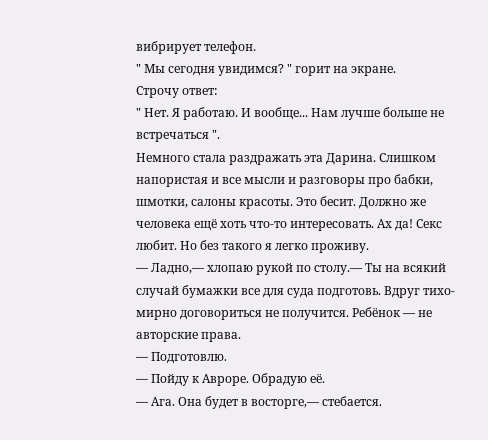вибрирует телефон.
" Мы сегодня увидимся? " горит на экране.
Строчу ответ:
" Нет. Я работаю. И вообще... Нам лучше больше не встречаться ".
Немного стала раздражать эта Дарина. Слишком напористая и все мысли и разговоры про бабки, шмотки, салоны красоты. Это бесит. Должно же человека ещё хоть что-то интересовать. Ах да! Секс любит. Но без такого я легко проживу.
— Ладно,— хлопаю рукой по столу.— Ты на всякий случай бумажки все для суда подготовь. Вдруг тихо-мирно договориться не получится. Ребёнок — не авторские права.
— Подготовлю.
— Пойду к Авроре. Обрадую её.
— Ага. Она будет в восторге,— стебается.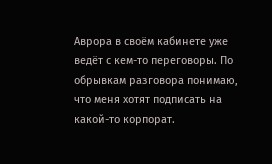Аврора в своём кабинете уже ведёт с кем-то переговоры. По обрывкам разговора понимаю, что меня хотят подписать на какой-то корпорат.